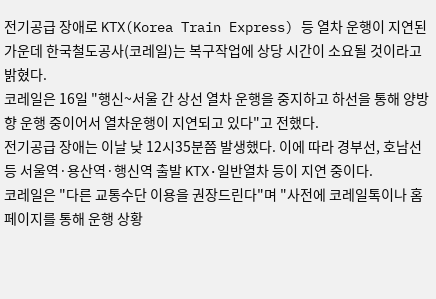전기공급 장애로 KTX(Korea Train Express) 등 열차 운행이 지연된 가운데 한국철도공사(코레일)는 복구작업에 상당 시간이 소요될 것이라고 밝혔다.
코레일은 16일 "행신~서울 간 상선 열차 운행을 중지하고 하선을 통해 양방향 운행 중이어서 열차운행이 지연되고 있다"고 전했다.
전기공급 장애는 이날 낮 12시35분쯤 발생했다. 이에 따라 경부선, 호남선 등 서울역·용산역·행신역 출발 KTX·일반열차 등이 지연 중이다.
코레일은 "다른 교통수단 이용을 권장드린다"며 "사전에 코레일톡이나 홈페이지를 통해 운행 상황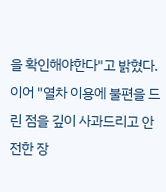을 확인해야한다"고 밝혔다. 이어 "열차 이용에 불편을 드린 점을 깊이 사과드리고 안전한 장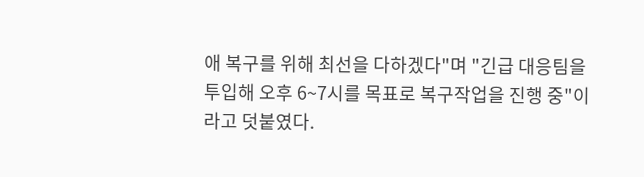애 복구를 위해 최선을 다하겠다"며 "긴급 대응팀을 투입해 오후 6~7시를 목표로 복구작업을 진행 중"이라고 덧붙였다.